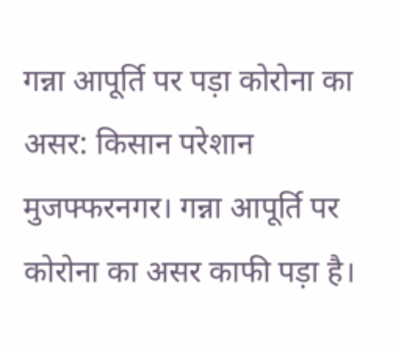गन्ना आपूर्ति पर पड़ा कोरोना का असर: किसान परेशान
मुजफ्फरनगर। गन्ना आपूर्ति पर कोरोना का असर काफी पड़ा है।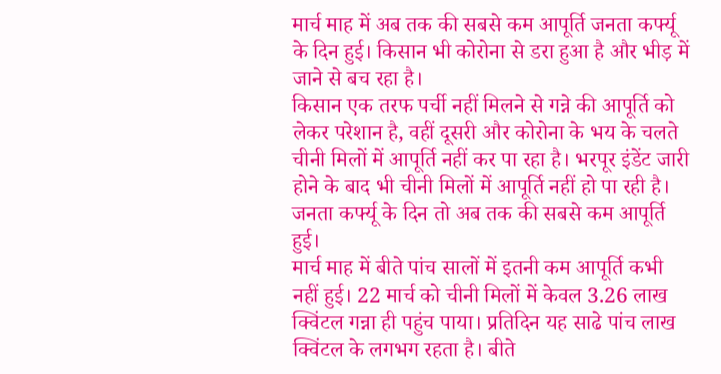मार्च माह में अब तक की सबसे कम आपूर्ति जनता कर्फ्यू के दिन हुई। किसान भी कोरोना से डरा हुआ है और भीड़ में जाने से बच रहा है।
किसान एक तरफ पर्ची नहीं मिलने से गन्ने की आपूर्ति को लेकर परेशान है, वहीं दूसरी और कोरोना के भय के चलते चीनी मिलों में आपूर्ति नहीं कर पा रहा है। भरपूर इंडेंट जारी होने के बाद भी चीनी मिलों में आपूर्ति नहीं हो पा रही है। जनता कर्फ्यू के दिन तो अब तक की सबसे कम आपूर्ति हुई।
मार्च माह में बीते पांच सालों में इतनी कम आपूर्ति कभी नहीं हुई। 22 मार्च को चीनी मिलों में केवल 3.26 लाख क्विंटल गन्ना ही पहुंच पाया। प्रतिदिन यह साढे पांच लाख क्विंटल के लगभग रहता है। बीते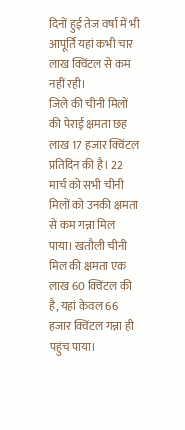दिनों हुई तेज वर्षा में भी आपूर्ति यहां कभी चार लाख क्विंटल से कम नहीं रही।
जिले की चीनी मिलों की पेराई क्षमता छह लाख 17 हजार क्विंटल प्रतिदिन की है। 22 मार्च को सभी चीनी मिलों को उनकी क्षमता से कम गन्ना मिल पाया। खतौली चीनी मिल की क्षमता एक लाख 60 क्विंटल की है, यहां केवल 66 हजार क्विंटल गन्ना ही पहुंच पाया।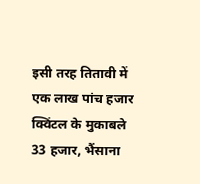इसी तरह तितावी में एक लाख पांच हजार क्विंटल के मुकाबले 33 हजार, भैंसाना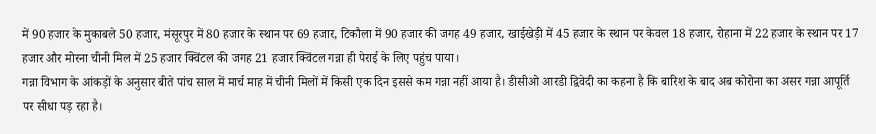में 90 हजार के मुकाबले 50 हजार, मंसूरपुर में 80 हजार के स्थान पर 69 हजार, टिकौला में 90 हजार की जगह 49 हजार, खाईखेड़ी में 45 हजार के स्थान पर केवल 18 हजार, रोहाना में 22 हजार के स्थान पर 17 हजार और मोरना चीनी मिल में 25 हजार क्विंटल की जगह 21 हजार क्विंटल गन्ना ही पेराई के लिए पहुंच पाया।
गन्ना विभाग के आंकड़ों के अनुसार बीते पांच साल में मार्च माह में चीनी मिलों में किसी एक दिन इससे कम गन्ना नहीं आया है। डीसीओ आरडी द्विवेदी का कहना है कि बारिश के बाद अब कोरोना का असर गन्ना आपूर्ति पर सीधा पड़ रहा है।